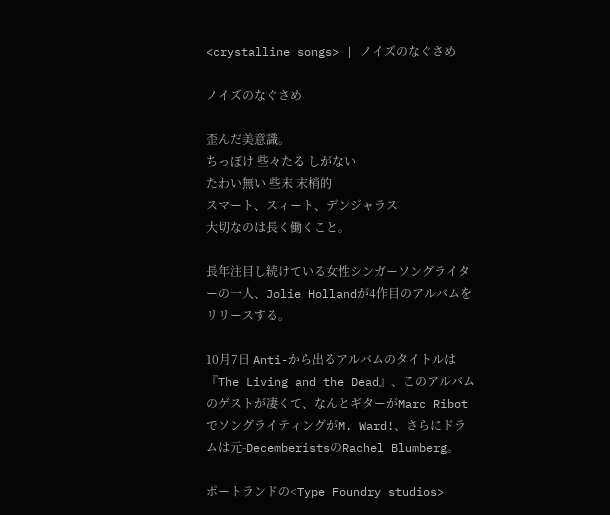<crystalline songs> | ノイズのなぐさめ

ノイズのなぐさめ

歪んだ美意識。
ちっぽけ 些々たる しがない
たわい無い 些末 末梢的
スマート、スィート、デンジャラス
大切なのは長く働くこと。

長年注目し続けている女性シンガーソングライターの一人、Jolie Hollandが4作目のアルバムをリリースする。

10月7日 Anti-から出るアルバムのタイトルは『The Living and the Dead』、このアルバムのゲストが凄くて、なんとギターがMarc RibotでソングライティングがM. Ward!、さらにドラムは元-DecemberistsのRachel Blumberg。

ポートランドの<Type Foundry studios>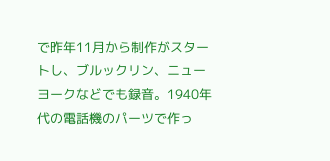で昨年11月から制作がスタートし、ブルックリン、ニューヨークなどでも録音。1940年代の電話機のパーツで作っ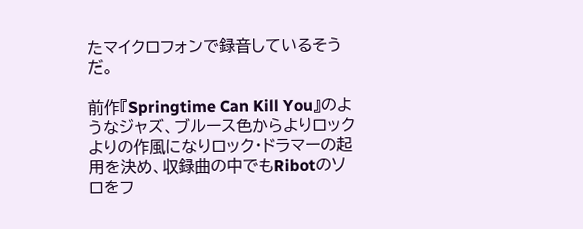たマイクロフォンで録音しているそうだ。

前作『Springtime Can Kill You』のようなジャズ、ブルース色からよりロックよりの作風になりロック・ドラマーの起用を決め、収録曲の中でもRibotのソロをフ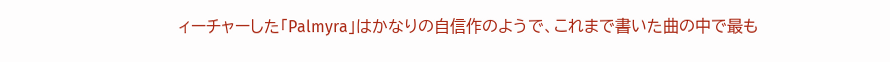ィーチャーした「Palmyra」はかなりの自信作のようで、これまで書いた曲の中で最も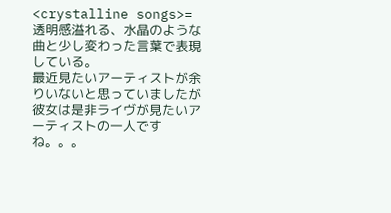<crystalline songs>=透明感溢れる、水晶のような曲と少し変わった言葉で表現している。
最近見たいアーティストが余りいないと思っていましたが彼女は是非ライヴが見たいアーティストの一人ですね。。。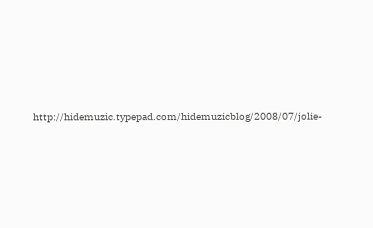http://hidemuzic.typepad.com/hidemuzicblog/2008/07/jolie-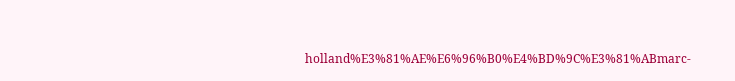holland%E3%81%AE%E6%96%B0%E4%BD%9C%E3%81%ABmarc-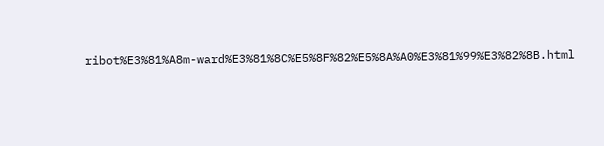ribot%E3%81%A8m-ward%E3%81%8C%E5%8F%82%E5%8A%A0%E3%81%99%E3%82%8B.html